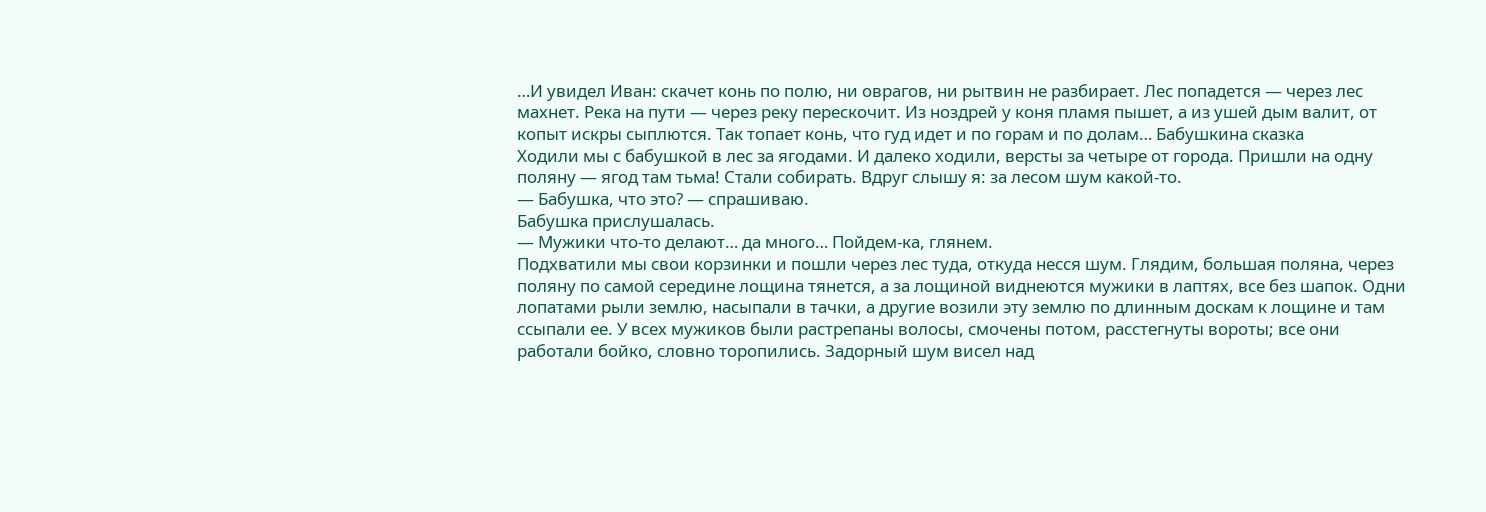…И увидел Иван: скачет конь по полю, ни оврагов, ни рытвин не разбирает. Лес попадется — через лес махнет. Река на пути — через реку перескочит. Из ноздрей у коня пламя пышет, а из ушей дым валит, от копыт искры сыплются. Так топает конь, что гуд идет и по горам и по долам… Бабушкина сказка
Ходили мы с бабушкой в лес за ягодами. И далеко ходили, версты за четыре от города. Пришли на одну поляну — ягод там тьма! Стали собирать. Вдруг слышу я: за лесом шум какой-то.
— Бабушка, что это? — спрашиваю.
Бабушка прислушалась.
— Мужики что-то делают… да много… Пойдем-ка, глянем.
Подхватили мы свои корзинки и пошли через лес туда, откуда несся шум. Глядим, большая поляна, через поляну по самой середине лощина тянется, а за лощиной виднеются мужики в лаптях, все без шапок. Одни лопатами рыли землю, насыпали в тачки, а другие возили эту землю по длинным доскам к лощине и там ссыпали ее. У всех мужиков были растрепаны волосы, смочены потом, расстегнуты вороты; все они работали бойко, словно торопились. Задорный шум висел над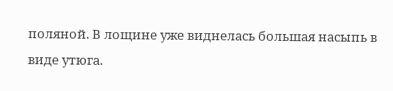поляной. В лощине уже виднелась большая насыпь в виде утюга.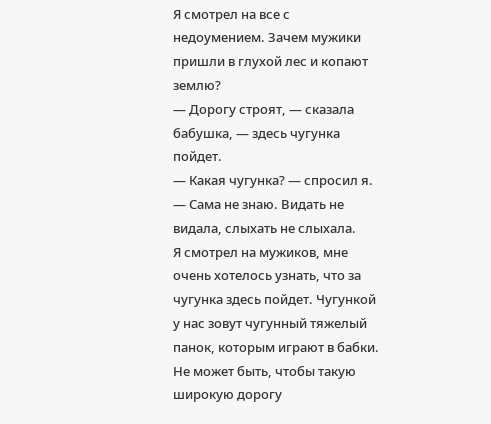Я смотрел на все с недоумением. Зачем мужики пришли в глухой лес и копают землю?
— Дорогу строят, — сказала бабушка, — здесь чугунка пойдет.
— Какая чугунка? — спросил я.
— Сама не знаю. Видать не видала, слыхать не слыхала.
Я смотрел на мужиков, мне очень хотелось узнать, что за чугунка здесь пойдет. Чугункой у нас зовут чугунный тяжелый панок, которым играют в бабки. Не может быть, чтобы такую широкую дорогу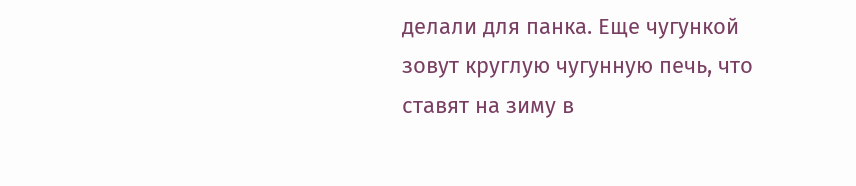делали для панка. Еще чугункой зовут круглую чугунную печь, что ставят на зиму в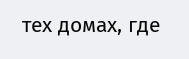тех домах, где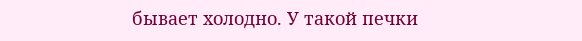бывает холодно. У такой печки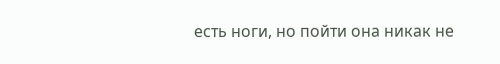есть ноги, но пойти она никак не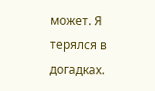может. Я терялся в догадках.